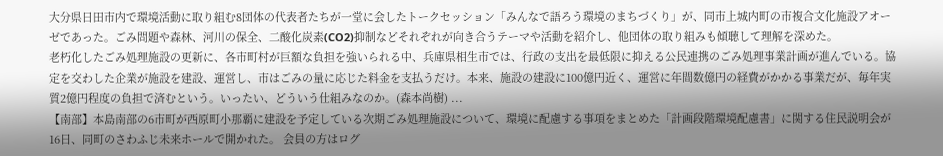大分県日田市内で環境活動に取り組む8団体の代表者たちが一堂に会したトークセッション「みんなで語ろう環境のまちづくり」が、同市上城内町の市複合文化施設アオーゼであった。ごみ問題や森林、河川の保全、二酸化炭素(CO2)抑制などそれぞれが向き合うテーマや活動を紹介し、他団体の取り組みも傾聴して理解を深めた。
老朽化したごみ処理施設の更新に、各市町村が巨額な負担を強いられる中、兵庫県相生市では、行政の支出を最低限に抑える公民連携のごみ処理事業計画が進んでいる。協定を交わした企業が施設を建設、運営し、市はごみの量に応じた料金を支払うだけ。本来、施設の建設に100億円近く、運営に年間数億円の経費がかかる事業だが、毎年実質2億円程度の負担で済むという。いったい、どういう仕組みなのか。(森本尚樹) ...
【南部】本島南部の6市町が西原町小那覇に建設を予定している次期ごみ処理施設について、環境に配慮する事項をまとめた「計画段階環境配慮書」に関する住民説明会が16日、同町のさわふじ未来ホールで開かれた。 会員の方はログ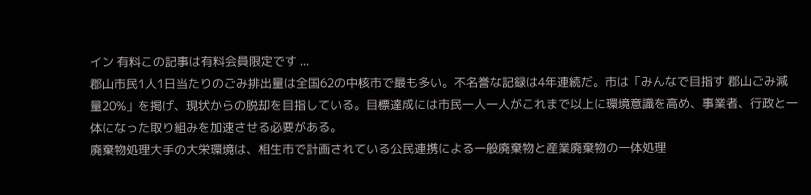イン 有料この記事は有料会員限定です ...
郡山市民1人1日当たりのごみ排出量は全国62の中核市で最も多い。不名誉な記録は4年連続だ。市は「みんなで目指す 郡山ごみ減量20%」を掲げ、現状からの脱却を目指している。目標達成には市民一人一人がこれまで以上に環境意識を高め、事業者、行政と一体になった取り組みを加速させる必要がある。
廃棄物処理大手の大栄環境は、相生市で計画されている公民連携による一般廃棄物と産業廃棄物の一体処理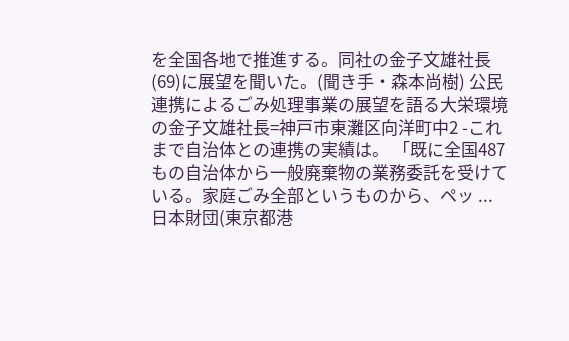を全国各地で推進する。同社の金子文雄社長(69)に展望を聞いた。(聞き手・森本尚樹) 公民連携によるごみ処理事業の展望を語る大栄環境の金子文雄社長=神戸市東灘区向洋町中2 -これまで自治体との連携の実績は。 「既に全国487もの自治体から一般廃棄物の業務委託を受けている。家庭ごみ全部というものから、ペッ ...
日本財団(東京都港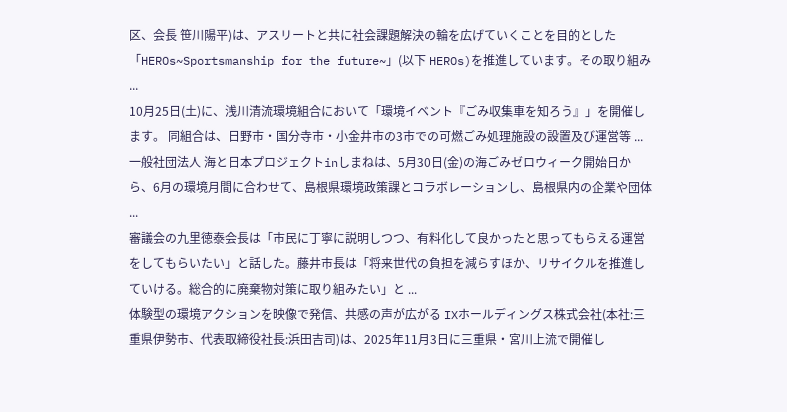区、会長 笹川陽平)は、アスリートと共に社会課題解決の輪を広げていくことを⽬的とした「HEROs~Sportsmanship for the future~」(以下 HEROs)を推進しています。その取り組み ...
10月25日(土)に、浅川清流環境組合において「環境イベント『ごみ収集車を知ろう』」を開催します。 同組合は、日野市・国分寺市・小金井市の3市での可燃ごみ処理施設の設置及び運営等 ...
一般社団法人 海と日本プロジェクトinしまねは、5月30日(金)の海ごみゼロウィーク開始日から、6月の環境月間に合わせて、島根県環境政策課とコラボレーションし、島根県内の企業や団体 ...
審議会の九里徳泰会長は「市民に丁寧に説明しつつ、有料化して良かったと思ってもらえる運営をしてもらいたい」と話した。藤井市長は「将来世代の負担を減らすほか、リサイクルを推進していける。総合的に廃棄物対策に取り組みたい」と ...
体験型の環境アクションを映像で発信、共感の声が広がる IXホールディングス株式会社(本社:三重県伊勢市、代表取締役社長:浜田吉司)は、2025年11月3日に三重県・宮川上流で開催し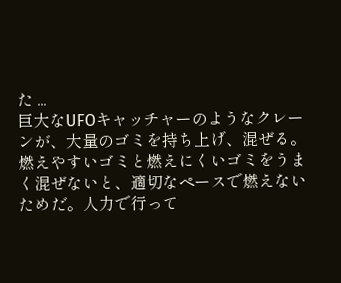た ...
巨大なUFOキャッチャーのようなクレーンが、大量のゴミを持ち上げ、混ぜる。燃えやすいゴミと燃えにくいゴミをうまく混ぜないと、適切なペースで燃えないためだ。人力で行って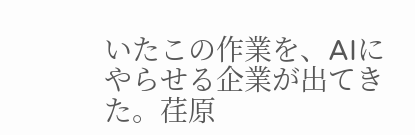いたこの作業を、AIにやらせる企業が出てきた。荏原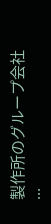製作所のグループ会社 ...